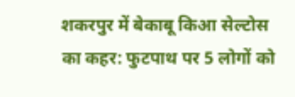शकरपुर में बेकाबू किआ सेल्टोस का कहर: फुटपाथ पर 5 लोगों को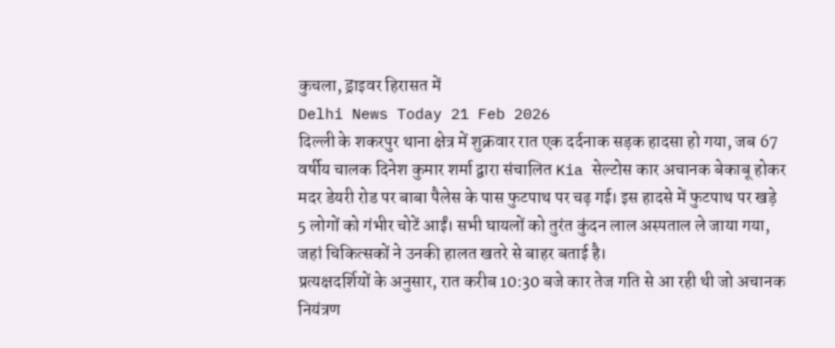कुचला, ड्राइवर हिरासत में
Delhi News Today 21 Feb 2026
दिल्ली के शकरपुर थाना क्षेत्र में शुक्रवार रात एक दर्दनाक सड़क हादसा हो गया, जब 67 वर्षीय चालक दिनेश कुमार शर्मा द्वारा संचालित Kia सेल्टोस कार अचानक बेकाबू होकर मदर डेयरी रोड पर बाबा पैलेस के पास फुटपाथ पर चढ़ गई। इस हादसे में फुटपाथ पर खड़े 5 लोगों को गंभीर चोटें आईं। सभी घायलों को तुरंत कुंदन लाल अस्पताल ले जाया गया, जहां चिकित्सकों ने उनकी हालत खतरे से बाहर बताई है।
प्रत्यक्षदर्शियों के अनुसार, रात करीब 10:30 बजे कार तेज गति से आ रही थी जो अचानक नियंत्रण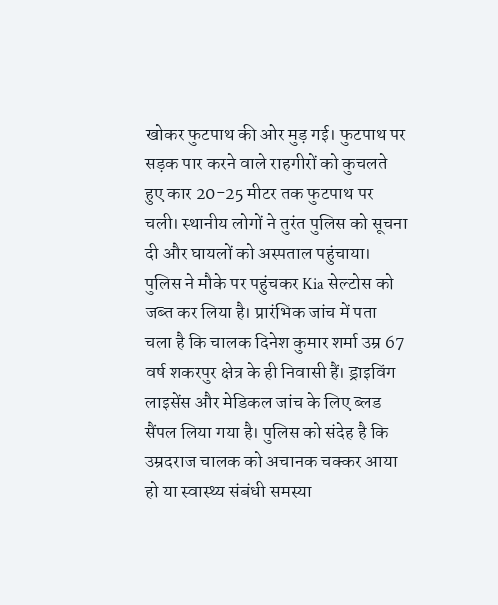खोकर फुटपाथ की ओर मुड़ गई। फुटपाथ पर सड़क पार करने वाले राहगीरों को कुचलते हुए कार 20-25 मीटर तक फुटपाथ पर चली। स्थानीय लोगों ने तुरंत पुलिस को सूचना दी और घायलों को अस्पताल पहुंचाया।
पुलिस ने मौके पर पहुंचकर Kia सेल्टोस को जब्त कर लिया है। प्रारंभिक जांच में पता चला है कि चालक दिनेश कुमार शर्मा उम्र 67 वर्ष शकरपुर क्षेत्र के ही निवासी हैं। ड्राइविंग लाइसेंस और मेडिकल जांच के लिए ब्लड सैंपल लिया गया है। पुलिस को संदेह है कि उम्रदराज चालक को अचानक चक्कर आया हो या स्वास्थ्य संबंधी समस्या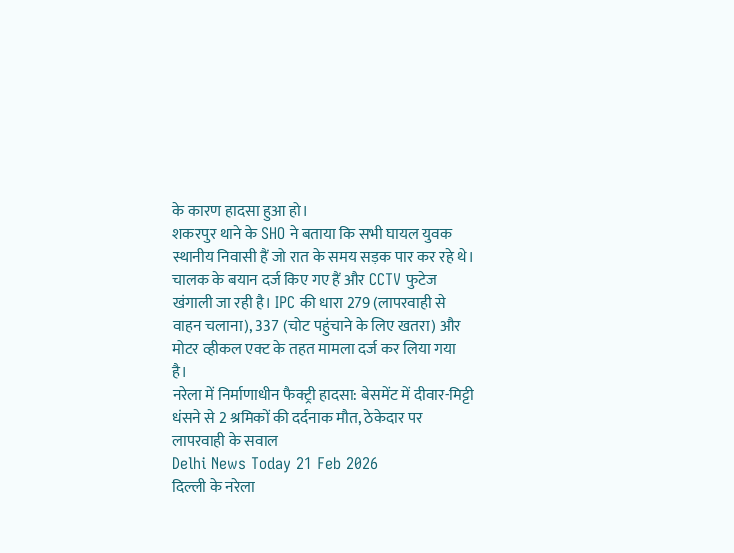के कारण हादसा हुआ हो।
शकरपुर थाने के SHO ने बताया कि सभी घायल युवक स्थानीय निवासी हैं जो रात के समय सड़क पार कर रहे थे। चालक के बयान दर्ज किए गए हैं और CCTV फुटेज खंगाली जा रही है। IPC की धारा 279 (लापरवाही से वाहन चलाना), 337 (चोट पहुंचाने के लिए खतरा) और मोटर व्हीकल एक्ट के तहत मामला दर्ज कर लिया गया है।
नरेला में निर्माणाधीन फैक्ट्री हादसा: बेसमेंट में दीवार-मिट्टी धंसने से 2 श्रमिकों की दर्दनाक मौत, ठेकेदार पर लापरवाही के सवाल
Delhi News Today 21 Feb 2026
दिल्ली के नरेला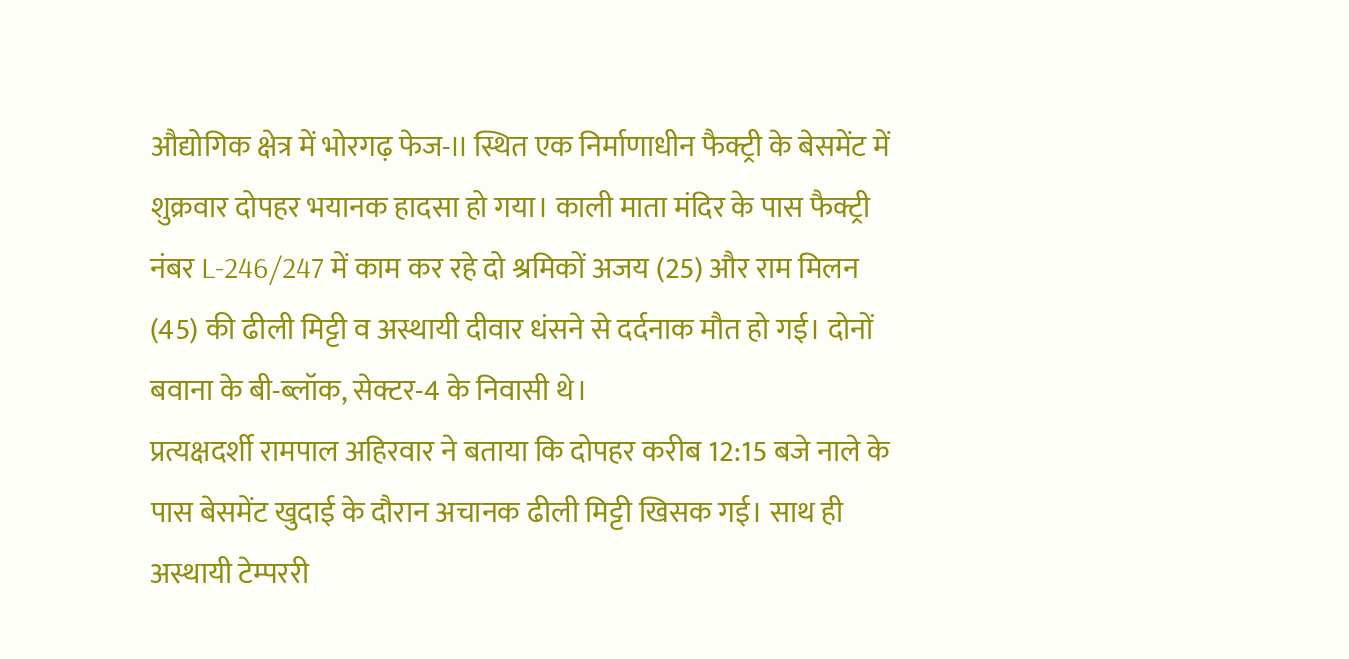औद्योगिक क्षेत्र में भोरगढ़ फेज-II स्थित एक निर्माणाधीन फैक्ट्री के बेसमेंट में शुक्रवार दोपहर भयानक हादसा हो गया। काली माता मंदिर के पास फैक्ट्री नंबर L-246/247 में काम कर रहे दो श्रमिकों अजय (25) और राम मिलन (45) की ढीली मिट्टी व अस्थायी दीवार धंसने से दर्दनाक मौत हो गई। दोनों बवाना के बी-ब्लॉक, सेक्टर-4 के निवासी थे।
प्रत्यक्षदर्शी रामपाल अहिरवार ने बताया कि दोपहर करीब 12:15 बजे नाले के पास बेसमेंट खुदाई के दौरान अचानक ढीली मिट्टी खिसक गई। साथ ही अस्थायी टेम्पररी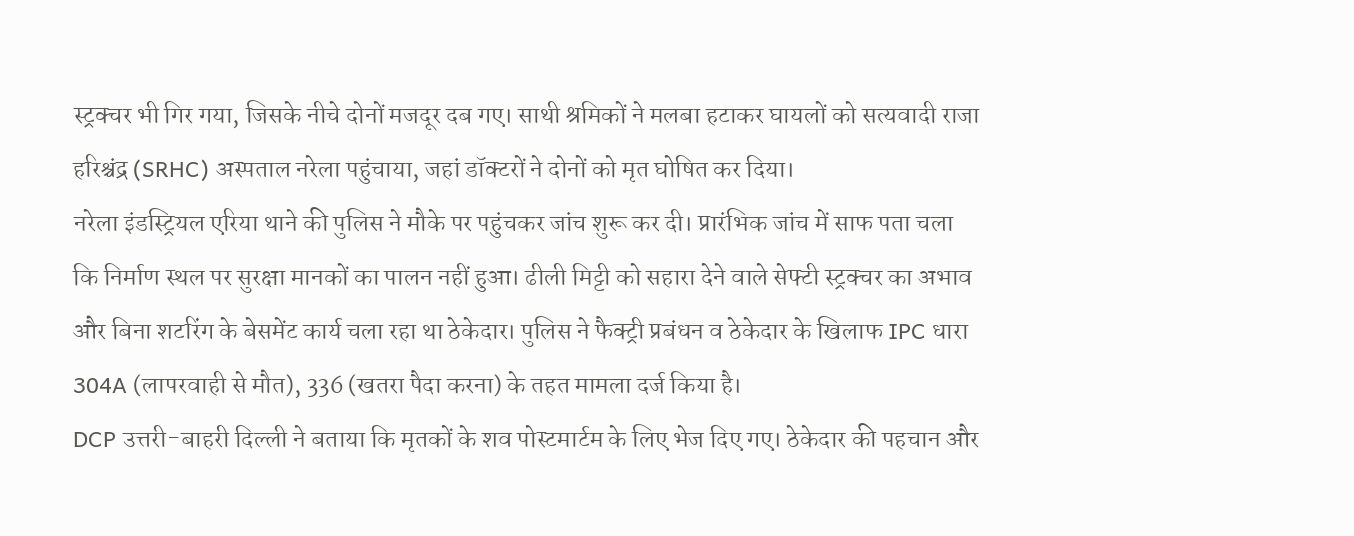स्ट्रक्चर भी गिर गया, जिसके नीचे दोनों मजदूर दब गए। साथी श्रमिकों ने मलबा हटाकर घायलों को सत्यवादी राजा हरिश्चंद्र (SRHC) अस्पताल नरेला पहुंचाया, जहां डॉक्टरों ने दोनों को मृत घोषित कर दिया।
नरेला इंडस्ट्रियल एरिया थाने की पुलिस ने मौके पर पहुंचकर जांच शुरू कर दी। प्रारंभिक जांच में साफ पता चला कि निर्माण स्थल पर सुरक्षा मानकों का पालन नहीं हुआ। ढीली मिट्टी को सहारा देने वाले सेफ्टी स्ट्रक्चर का अभाव और बिना शटरिंग के बेसमेंट कार्य चला रहा था ठेकेदार। पुलिस ने फैक्ट्री प्रबंधन व ठेकेदार के खिलाफ IPC धारा 304A (लापरवाही से मौत), 336 (खतरा पैदा करना) के तहत मामला दर्ज किया है।
DCP उत्तरी-बाहरी दिल्ली ने बताया कि मृतकों के शव पोस्टमार्टम के लिए भेज दिए गए। ठेकेदार की पहचान और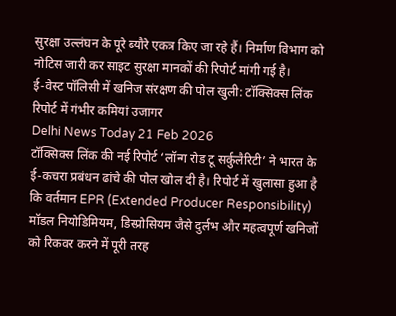सुरक्षा उल्लंघन के पूरे ब्यौरे एकत्र किए जा रहे हैं। निर्माण विभाग को नोटिस जारी कर साइट सुरक्षा मानकों की रिपोर्ट मांगी गई है।
ई-वेस्ट पॉलिसी में खनिज संरक्षण की पोल खुली: टॉक्सिक्स लिंक रिपोर्ट में गंभीर कमियां उजागर
Delhi News Today 21 Feb 2026
टॉक्सिक्स लिंक की नई रिपोर्ट ‘लॉन्ग रोड टू सर्कुलैरिटी’ ने भारत के ई-कचरा प्रबंधन ढांचे की पोल खोल दी है। रिपोर्ट में खुलासा हुआ है कि वर्तमान EPR (Extended Producer Responsibility) मॉडल नियोडिमियम, डिस्प्रोसियम जैसे दुर्लभ और महत्वपूर्ण खनिजों को रिकवर करने में पूरी तरह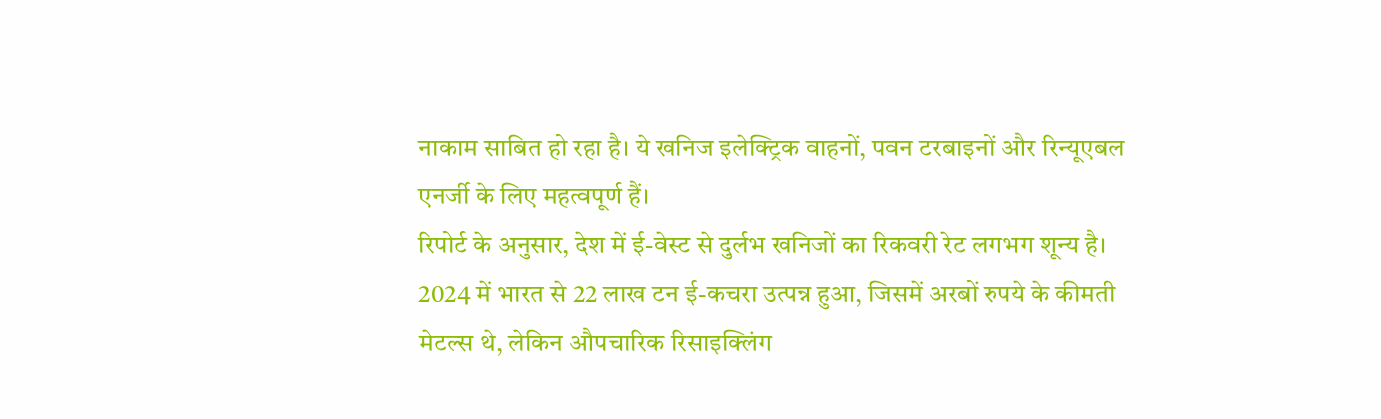नाकाम साबित हो रहा है। ये खनिज इलेक्ट्रिक वाहनों, पवन टरबाइनों और रिन्यूएबल एनर्जी के लिए महत्वपूर्ण हैं।
रिपोर्ट के अनुसार, देश में ई-वेस्ट से दुर्लभ खनिजों का रिकवरी रेट लगभग शून्य है। 2024 में भारत से 22 लाख टन ई-कचरा उत्पन्न हुआ, जिसमें अरबों रुपये के कीमती मेटल्स थे, लेकिन औपचारिक रिसाइक्लिंग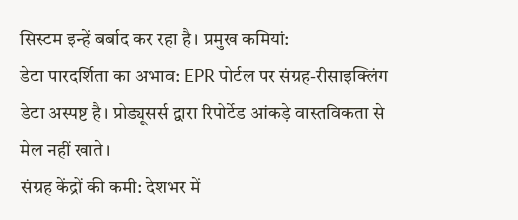सिस्टम इन्हें बर्बाद कर रहा है। प्रमुख कमियां:
डेटा पारदर्शिता का अभाव: EPR पोर्टल पर संग्रह-रीसाइक्लिंग डेटा अस्पष्ट है। प्रोड्यूसर्स द्वारा रिपोर्टेड आंकड़े वास्तविकता से मेल नहीं खाते।
संग्रह केंद्रों की कमी: देशभर में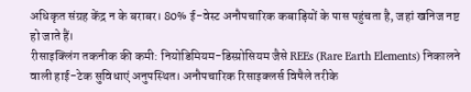अधिकृत संग्रह केंद्र न के बराबर। 80% ई-वेस्ट अनौपचारिक कबाड़ियों के पास पहुंचता है, जहां खनिज नष्ट हो जाते हैं।
रीसाइक्लिंग तकनीक की कमी: नियोडिमियम-डिस्प्रोसियम जैसे REEs (Rare Earth Elements) निकालने वाली हाई-टेक सुविधाएं अनुपस्थित। अनौपचारिक रिसाइक्लर्स विषैले तरीके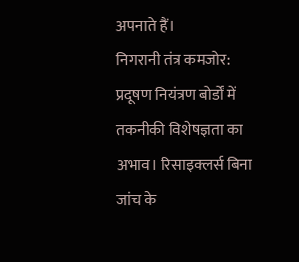अपनाते हैं।
निगरानी तंत्र कमजोर: प्रदूषण नियंत्रण बोर्डों में तकनीकी विशेषज्ञता का अभाव। रिसाइक्लर्स बिना जांच के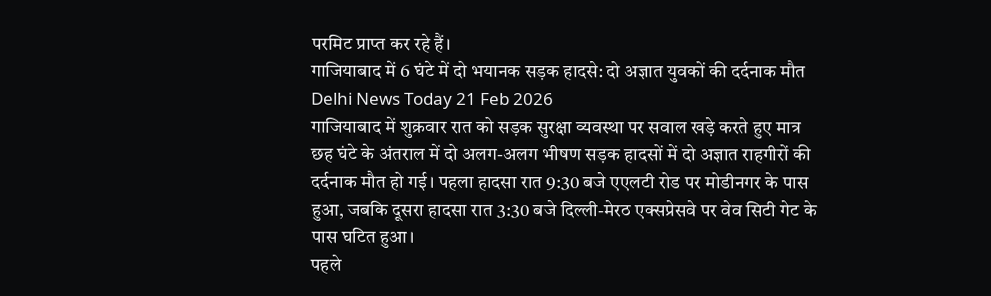परमिट प्राप्त कर रहे हैं।
गाजियाबाद में 6 घंटे में दो भयानक सड़क हादसे: दो अज्ञात युवकों की दर्दनाक मौत
Delhi News Today 21 Feb 2026
गाजियाबाद में शुक्रवार रात को सड़क सुरक्षा व्यवस्था पर सवाल खड़े करते हुए मात्र छह घंटे के अंतराल में दो अलग-अलग भीषण सड़क हादसों में दो अज्ञात राहगीरों की दर्दनाक मौत हो गई। पहला हादसा रात 9:30 बजे एएलटी रोड पर मोडीनगर के पास हुआ, जबकि दूसरा हादसा रात 3:30 बजे दिल्ली-मेरठ एक्सप्रेसवे पर वेव सिटी गेट के पास घटित हुआ।
पहले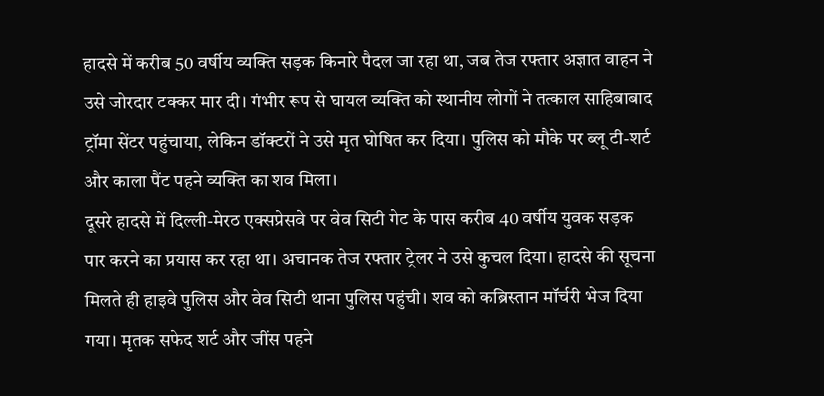हादसे में करीब 50 वर्षीय व्यक्ति सड़क किनारे पैदल जा रहा था, जब तेज रफ्तार अज्ञात वाहन ने उसे जोरदार टक्कर मार दी। गंभीर रूप से घायल व्यक्ति को स्थानीय लोगों ने तत्काल साहिबाबाद ट्रॉमा सेंटर पहुंचाया, लेकिन डॉक्टरों ने उसे मृत घोषित कर दिया। पुलिस को मौके पर ब्लू टी-शर्ट और काला पैंट पहने व्यक्ति का शव मिला।
दूसरे हादसे में दिल्ली-मेरठ एक्सप्रेसवे पर वेव सिटी गेट के पास करीब 40 वर्षीय युवक सड़क पार करने का प्रयास कर रहा था। अचानक तेज रफ्तार ट्रेलर ने उसे कुचल दिया। हादसे की सूचना मिलते ही हाइवे पुलिस और वेव सिटी थाना पुलिस पहुंची। शव को कब्रिस्तान मॉर्चरी भेज दिया गया। मृतक सफेद शर्ट और जींस पहने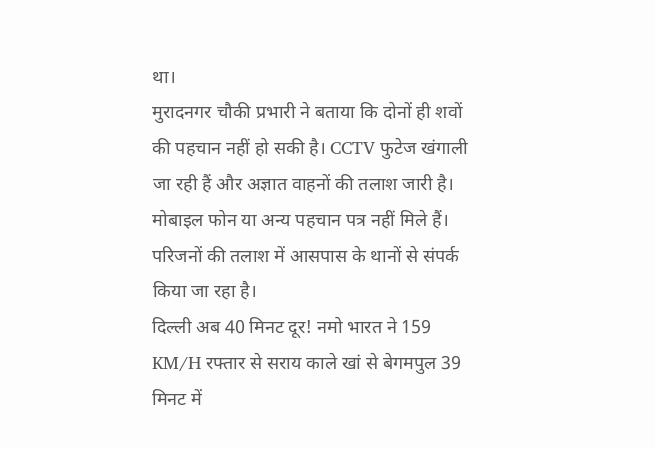था।
मुरादनगर चौकी प्रभारी ने बताया कि दोनों ही शवों की पहचान नहीं हो सकी है। CCTV फुटेज खंगाली जा रही हैं और अज्ञात वाहनों की तलाश जारी है। मोबाइल फोन या अन्य पहचान पत्र नहीं मिले हैं। परिजनों की तलाश में आसपास के थानों से संपर्क किया जा रहा है।
दिल्ली अब 40 मिनट दूर! नमो भारत ने 159 KM/H रफ्तार से सराय काले खां से बेगमपुल 39 मिनट में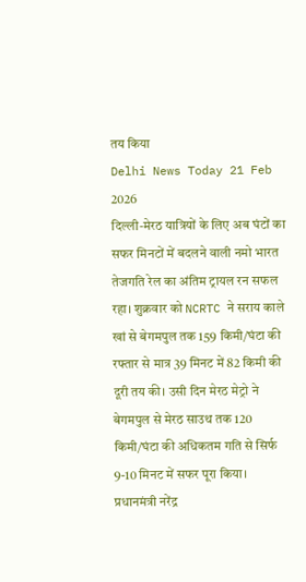तय किया
Delhi News Today 21 Feb 2026
दिल्ली-मेरठ यात्रियों के लिए अब घंटों का सफर मिनटों में बदलने वाली नमो भारत तेजगति रेल का अंतिम ट्रायल रन सफल रहा। शुक्रवार को NCRTC ने सराय काले खां से बेगमपुल तक 159 किमी/घंटा की रफ्तार से मात्र 39 मिनट में 82 किमी की दूरी तय की। उसी दिन मेरठ मेट्रो ने बेगमपुल से मेरठ साउथ तक 120 किमी/घंटा की अधिकतम गति से सिर्फ 9-10 मिनट में सफर पूरा किया।
प्रधानमंत्री नरेंद्र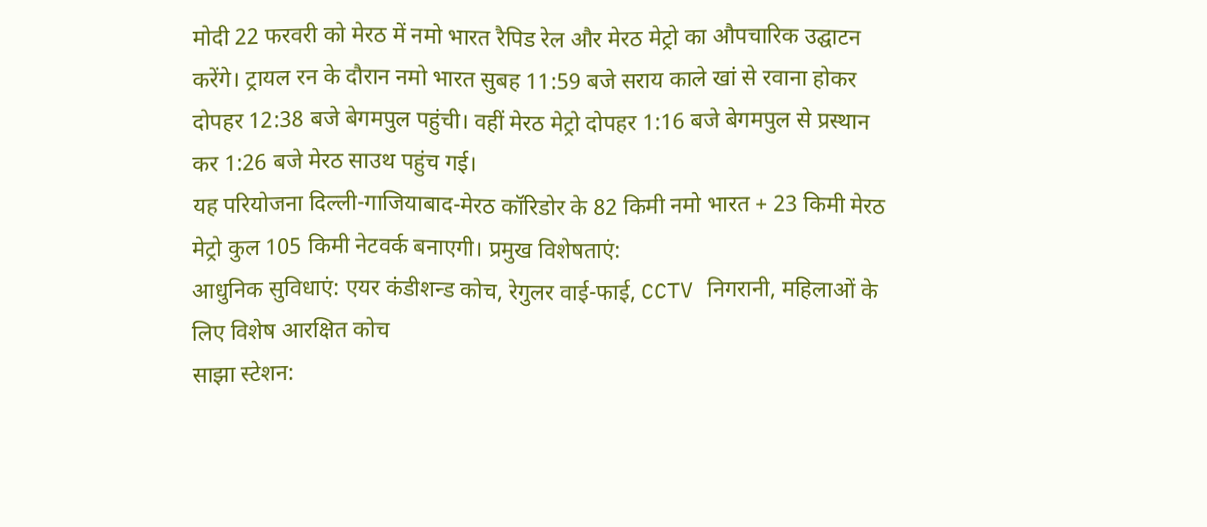मोदी 22 फरवरी को मेरठ में नमो भारत रैपिड रेल और मेरठ मेट्रो का औपचारिक उद्घाटन करेंगे। ट्रायल रन के दौरान नमो भारत सुबह 11:59 बजे सराय काले खां से रवाना होकर दोपहर 12:38 बजे बेगमपुल पहुंची। वहीं मेरठ मेट्रो दोपहर 1:16 बजे बेगमपुल से प्रस्थान कर 1:26 बजे मेरठ साउथ पहुंच गई।
यह परियोजना दिल्ली-गाजियाबाद-मेरठ कॉरिडोर के 82 किमी नमो भारत + 23 किमी मेरठ मेट्रो कुल 105 किमी नेटवर्क बनाएगी। प्रमुख विशेषताएं:
आधुनिक सुविधाएं: एयर कंडीशन्ड कोच, रेगुलर वाई-फाई, CCTV निगरानी, महिलाओं के लिए विशेष आरक्षित कोच
साझा स्टेशन: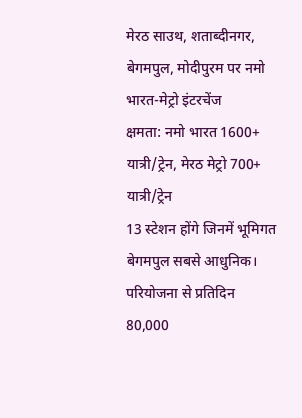मेरठ साउथ, शताब्दीनगर, बेगमपुल, मोदीपुरम पर नमो भारत-मेट्रो इंटरचेंज
क्षमता: नमो भारत 1600+ यात्री/ट्रेन, मेरठ मेट्रो 700+ यात्री/ट्रेन
13 स्टेशन होंगे जिनमें भूमिगत बेगमपुल सबसे आधुनिक। परियोजना से प्रतिदिन 80,000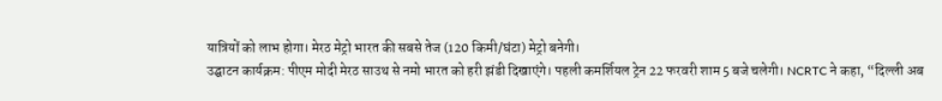यात्रियों को लाभ होगा। मेरठ मेट्रो भारत की सबसे तेज (120 किमी/घंटा) मेट्रो बनेगी।
उद्घाटन कार्यक्रम: पीएम मोदी मेरठ साउथ से नमो भारत को हरी झंडी दिखाएंगे। पहली कमर्शियल ट्रेन 22 फरवरी शाम 5 बजे चलेगी। NCRTC ने कहा, “दिल्ली अब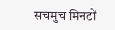सचमुच मिनटों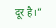दूर है।”